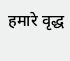हमारे वृद्ध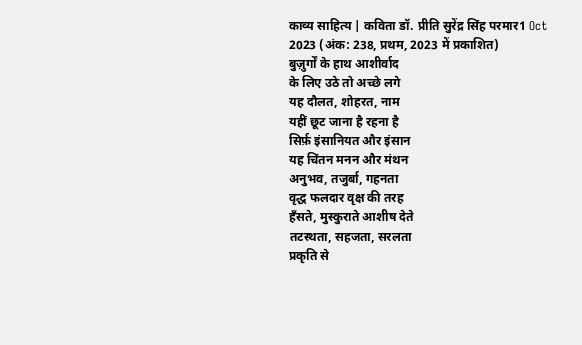काव्य साहित्य | कविता डॉ. प्रीति सुरेंद्र सिंह परमार1 Oct 2023 (अंक: 238, प्रथम, 2023 में प्रकाशित)
बुज़ुर्गों के हाथ आशीर्वाद
के लिए उठे तो अच्छे लगे
यह दौलत, शोहरत, नाम
यहीं छूट जाना है रहना है
सिर्फ़ इंसानियत और इंसान
यह चिंतन मनन और मंथन
अनुभव, तजुर्बा, गहनता
वृद्ध फलदार वृक्ष की तरह
हँसते, मुस्कुराते आशीष देते
तटस्थता, सहजता, सरलता
प्रकृति से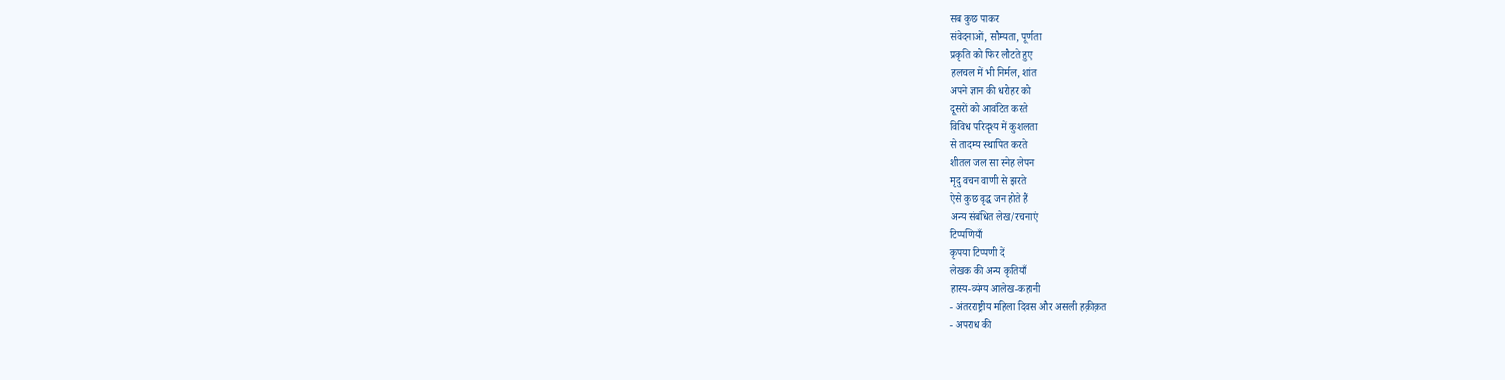सब कुछ पाकर
संवेदनाओं, सौम्यता, पूर्णता
प्रकृति को फिर लौटते हुए
हलचल में भी निर्मल, शांत
अपने ज्ञान की धरोहर को
दूसरों को आवंटित करते
विविध परिदृश्य में कुशलता
से तादम्य स्थापित करते
शीतल जल सा स्नेह लेपन
मृदु वचन वाणी से झरते
ऐसे कुछ वृद्ध जन होते हैं
अन्य संबंधित लेख/रचनाएं
टिप्पणियाँ
कृपया टिप्पणी दें
लेखक की अन्य कृतियाँ
हास्य-व्यंग्य आलेख-कहानी
- अंतरराष्ट्रीय महिला दिवस और असली हक़ीक़त
- अपराध की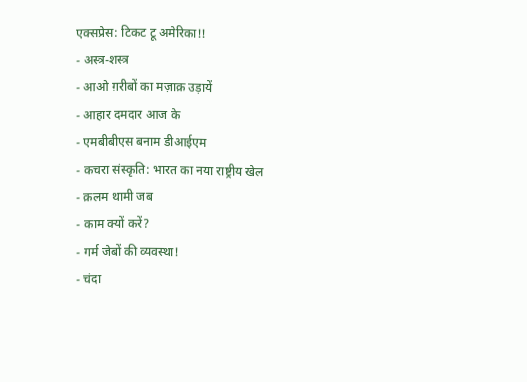एक्सप्रेस: टिकट टू अमेरिका!!
- अस्त्र-शस्त्र
- आओ ग़रीबों का मज़ाक़ उड़ायें
- आहार दमदार आज के
- एमबीबीएस बनाम डीआईएम
- कचरा संस्कृति: भारत का नया राष्ट्रीय खेल
- क़लम थामी जब
- काम क्यों करें?
- गर्म जेबों की व्यवस्था!
- चंदा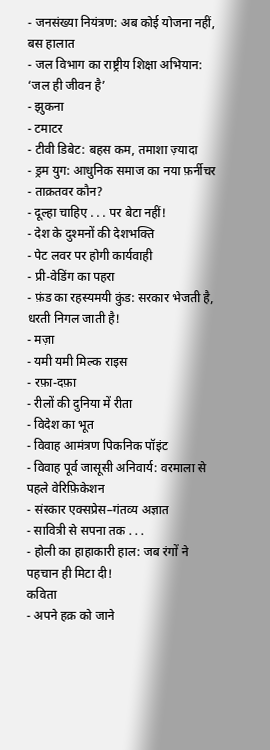- जनसंख्या नियंत्रण: अब कोई योजना नहीं, बस हालात
- जल विभाग का राष्ट्रीय शिक्षा अभियान: ‘जल ही जीवन है’
- झुकना
- टमाटर
- टीवी डिबेट: बहस कम, तमाशा ज़्यादा
- ड्रम युग: आधुनिक समाज का नया फ़र्नीचर
- ताक़तवर कौन?
- दूल्हा चाहिए . . . पर बेटा नहीं!
- देश के दुश्मनों की देशभक्ति
- पेट लवर पर होगी कार्यवाही
- प्री-वेडिंग का पहरा
- फ़ंड का रहस्यमयी कुंड: सरकार भेजती है, धरती निगल जाती है!
- मज़ा
- यमी यमी मिल्क राइस
- रफ़ा-दफ़ा
- रीलों की दुनिया में रीता
- विदेश का भूत
- विवाह आमंत्रण पिकनिक पॉइंट
- विवाह पूर्व जासूसी अनिवार्य: वरमाला से पहले वेरिफ़िकेशन
- संस्कार एक्सप्रेस–गंतव्य अज्ञात
- सावित्री से सपना तक . . .
- होली का हाहाकारी हाल: जब रंगों ने पहचान ही मिटा दी!
कविता
- अपने हक़ को जाने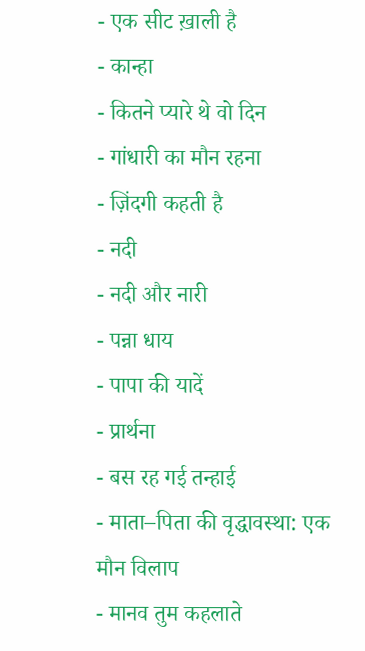- एक सीट ख़ाली है
- कान्हा
- कितने प्यारे थे वो दिन
- गांधारी का मौन रहना
- ज़िंदगी कहती है
- नदी
- नदी और नारी
- पन्ना धाय
- पापा की यादें
- प्रार्थना
- बस रह गई तन्हाई
- माता–पिता की वृद्धावस्था: एक मौन विलाप
- मानव तुम कहलाते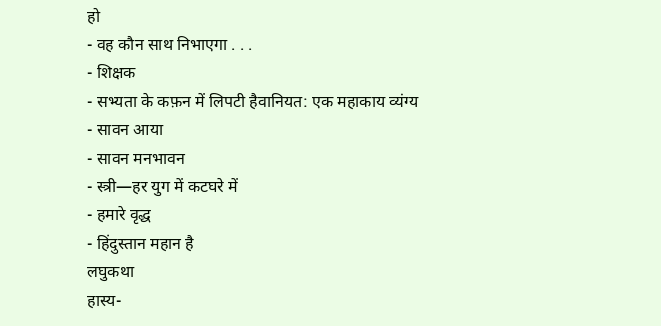हो
- वह कौन साथ निभाएगा . . .
- शिक्षक
- सभ्यता के कफ़न में लिपटी हैवानियत: एक महाकाय व्यंग्य
- सावन आया
- सावन मनभावन
- स्त्री—हर युग में कटघरे में
- हमारे वृद्ध
- हिंदुस्तान महान है
लघुकथा
हास्य-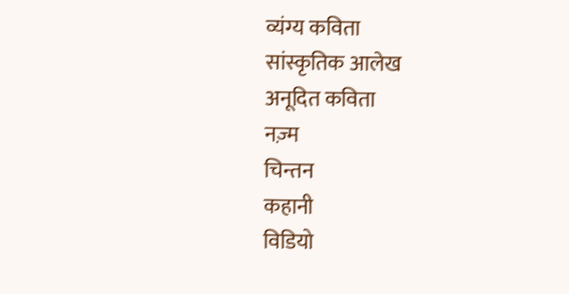व्यंग्य कविता
सांस्कृतिक आलेख
अनूदित कविता
नज़्म
चिन्तन
कहानी
विडियो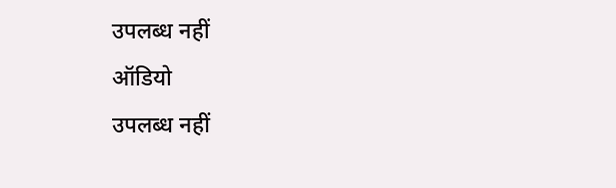उपलब्ध नहीं
ऑडियो
उपलब्ध नहीं